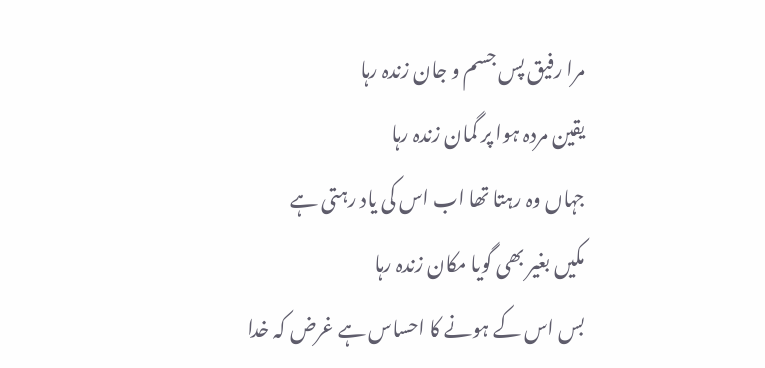مرا رفیق پس جسم و جان زندہ رہا
یقین مردہ ہوا پر گمان زندہ رہا
جہاں وہ رہتا تھا اب اس کی یاد رہتی ہے
مکیں بغیر بھی گویا مکان زندہ رہا
بس اس کے ہونے کا احساس ہے غرض کہ خدا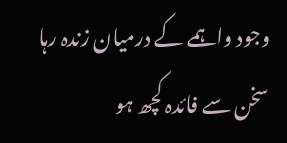وجود واہمے کے درمیان زندہ رہا
سخن سے فائدہ کچھ ہو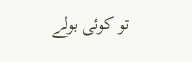تو کوئی بولے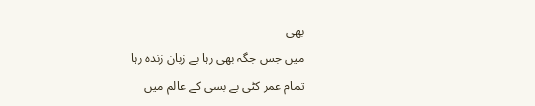بھی
میں جس جگہ بھی رہا بے زبان زندہ رہا
تمام عمر کٹی بے بسی کے عالم میں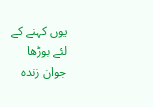یوں کہنے کے لئے بوڑھا جوان زندہ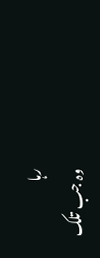رہا
وہ جب تلک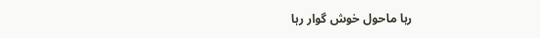رہا ماحول خوش گوار رہا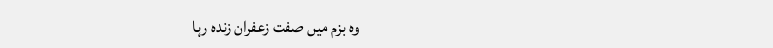وہ بزم میں صفت زعفران زندہ رہا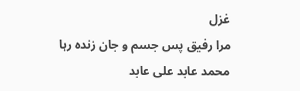غزل
مرا رفیق پس جسم و جان زندہ رہا
محمد عابد علی عابد